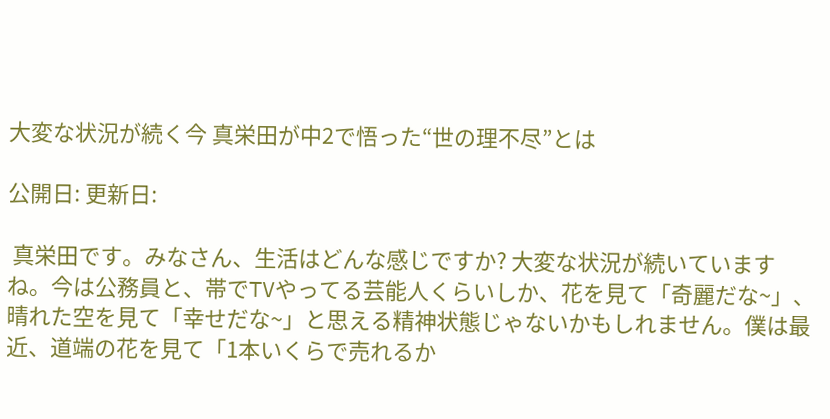大変な状況が続く今 真栄田が中2で悟った“世の理不尽”とは

公開日: 更新日:

 真栄田です。みなさん、生活はどんな感じですか? 大変な状況が続いていますね。今は公務員と、帯でTVやってる芸能人くらいしか、花を見て「奇麗だな~」、晴れた空を見て「幸せだな~」と思える精神状態じゃないかもしれません。僕は最近、道端の花を見て「1本いくらで売れるか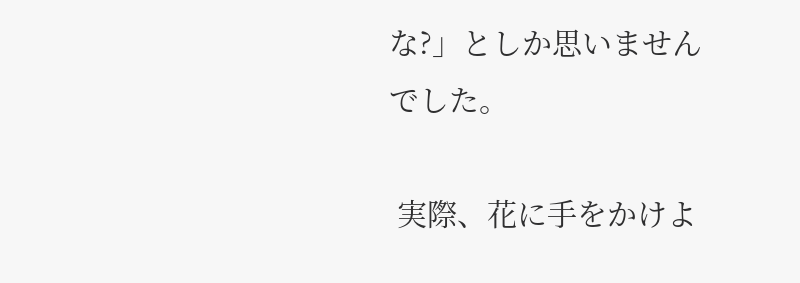な?」としか思いませんでした。

 実際、花に手をかけよ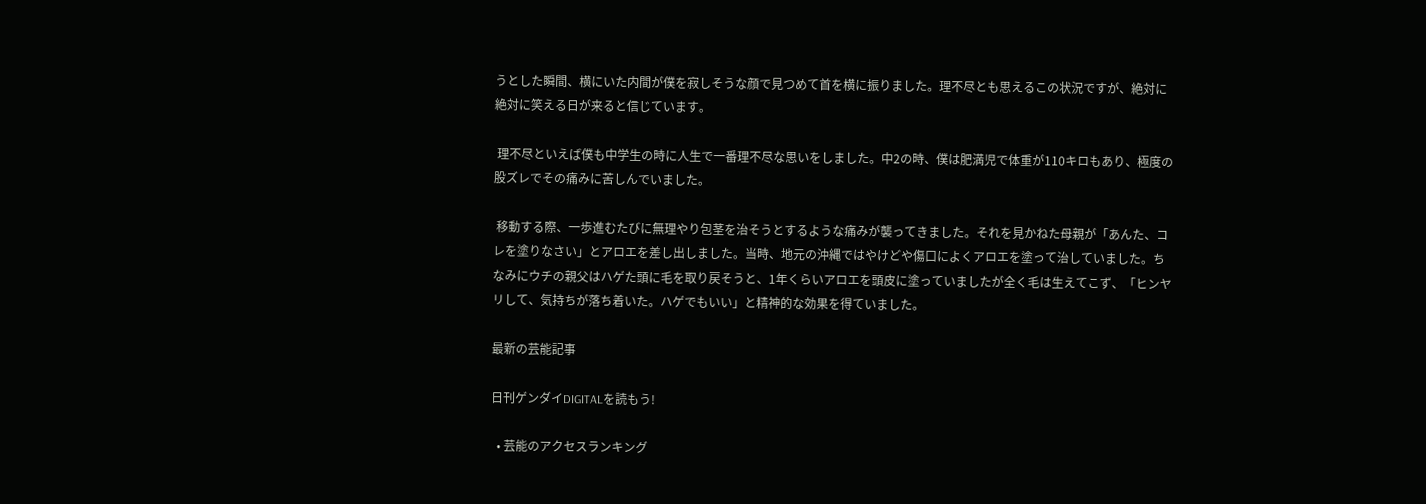うとした瞬間、横にいた内間が僕を寂しそうな顔で見つめて首を横に振りました。理不尽とも思えるこの状況ですが、絶対に絶対に笑える日が来ると信じています。

 理不尽といえば僕も中学生の時に人生で一番理不尽な思いをしました。中2の時、僕は肥満児で体重が110キロもあり、極度の股ズレでその痛みに苦しんでいました。

 移動する際、一歩進むたびに無理やり包茎を治そうとするような痛みが襲ってきました。それを見かねた母親が「あんた、コレを塗りなさい」とアロエを差し出しました。当時、地元の沖縄ではやけどや傷口によくアロエを塗って治していました。ちなみにウチの親父はハゲた頭に毛を取り戻そうと、1年くらいアロエを頭皮に塗っていましたが全く毛は生えてこず、「ヒンヤリして、気持ちが落ち着いた。ハゲでもいい」と精神的な効果を得ていました。

最新の芸能記事

日刊ゲンダイDIGITALを読もう!

  • 芸能のアクセスランキング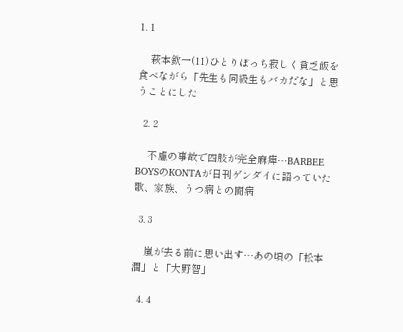1. 1

    萩本欽一(11)ひとりぼっち寂しく貧乏飯を食べながら「先生も同級生もバカだな」と思うことにした

  2. 2

    不慮の事故で四肢が完全麻痺…BARBEE BOYSのKONTAが日刊ゲンダイに語っていた歌、家族、うつ病との闘病

  3. 3

    嵐が去る前に思い出す…あの頃の「松本潤」と「大野智」

  4. 4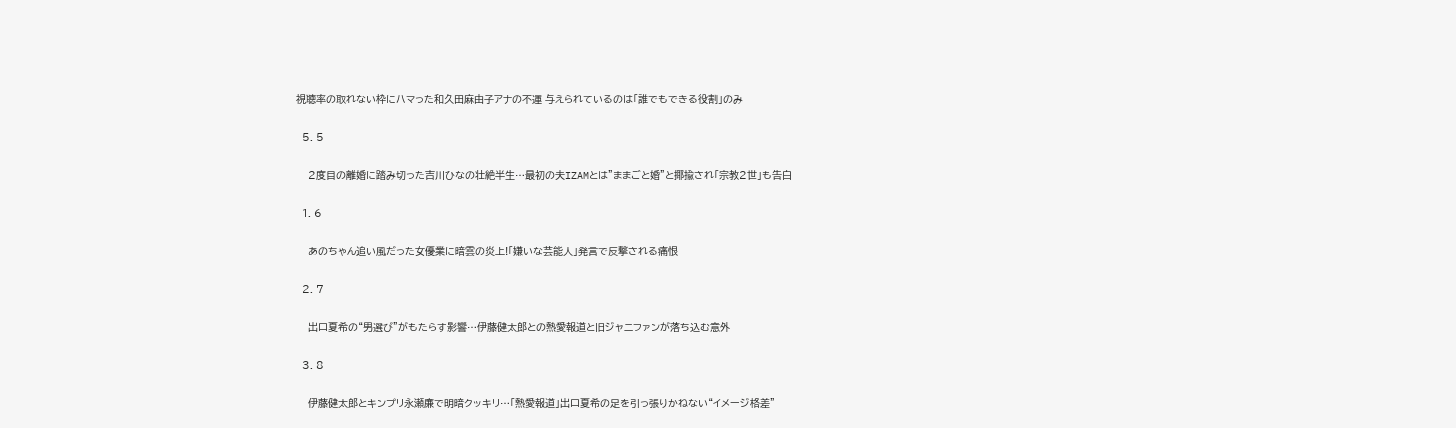視聴率の取れない枠にハマった和久田麻由子アナの不運 与えられているのは「誰でもできる役割」のみ

  5. 5

    2度目の離婚に踏み切った吉川ひなの壮絶半生…最初の夫IZAMとは"ままごと婚"と揶揄され「宗教2世」も告白

  1. 6

    あのちゃん追い風だった女優業に暗雲の炎上!「嫌いな芸能人」発言で反撃される痛恨

  2. 7

    出口夏希の“男選び”がもたらす影響…伊藤健太郎との熱愛報道と旧ジャニファンが落ち込む意外

  3. 8

    伊藤健太郎とキンプリ永瀬廉で明暗クッキリ…「熱愛報道」出口夏希の足を引っ張りかねない“イメージ格差”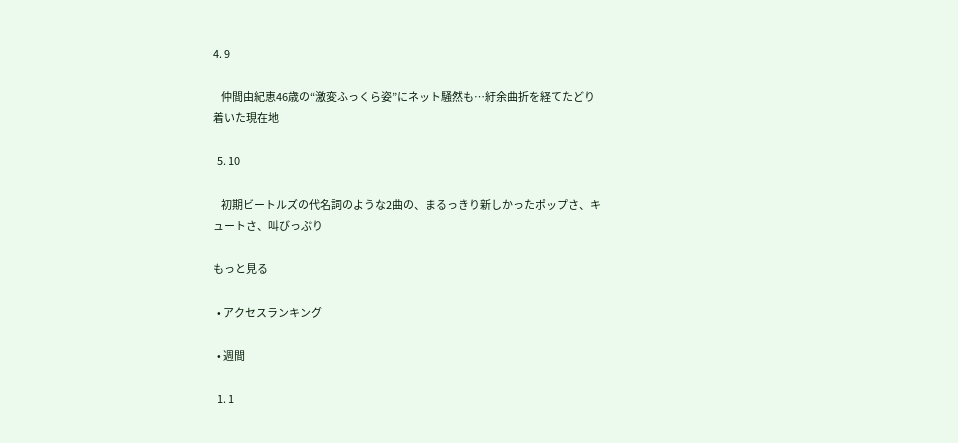4. 9

    仲間由紀恵46歳の“激変ふっくら姿”にネット騒然も…紆余曲折を経てたどり着いた現在地

  5. 10

    初期ビートルズの代名詞のような2曲の、まるっきり新しかったポップさ、キュートさ、叫びっぷり

もっと見る

  • アクセスランキング

  • 週間

  1. 1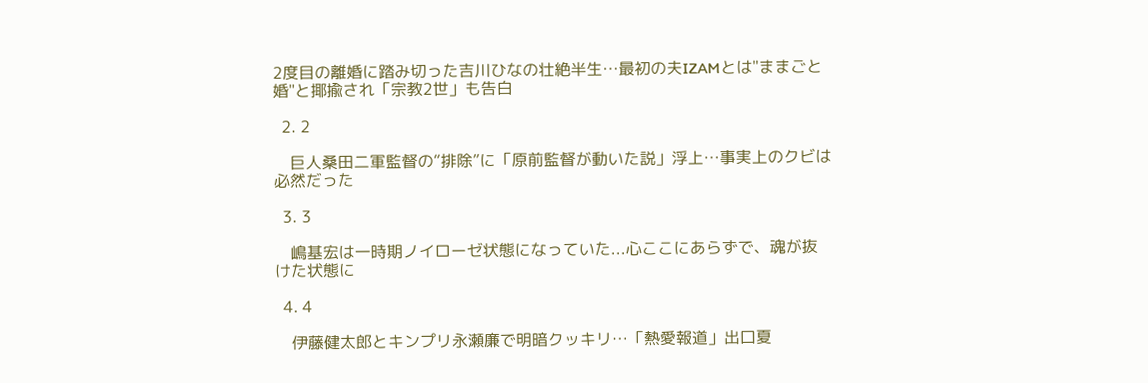2度目の離婚に踏み切った吉川ひなの壮絶半生…最初の夫IZAMとは"ままごと婚"と揶揄され「宗教2世」も告白

  2. 2

    巨人桑田二軍監督の“排除”に「原前監督が動いた説」浮上…事実上のクビは必然だった

  3. 3

    嶋基宏は一時期ノイローゼ状態になっていた...心ここにあらずで、魂が抜けた状態に

  4. 4

    伊藤健太郎とキンプリ永瀬廉で明暗クッキリ…「熱愛報道」出口夏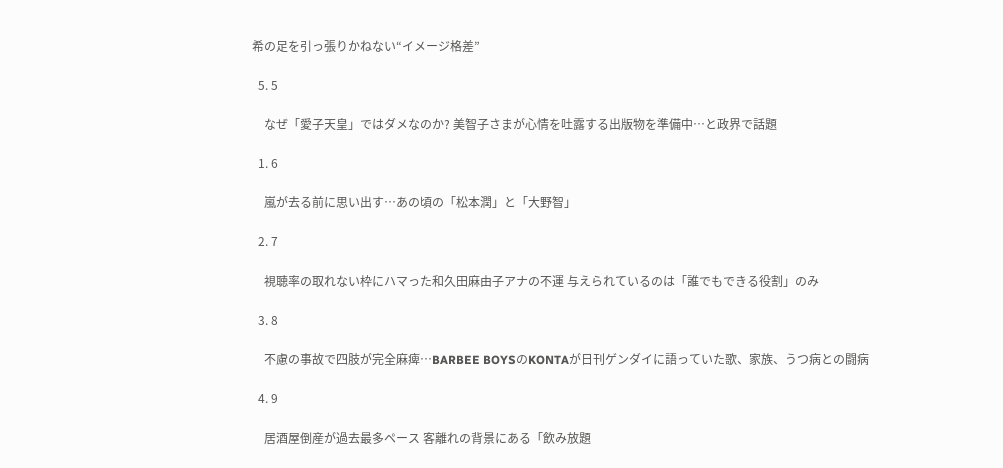希の足を引っ張りかねない“イメージ格差”

  5. 5

    なぜ「愛子天皇」ではダメなのか? 美智子さまが心情を吐露する出版物を準備中…と政界で話題

  1. 6

    嵐が去る前に思い出す…あの頃の「松本潤」と「大野智」

  2. 7

    視聴率の取れない枠にハマった和久田麻由子アナの不運 与えられているのは「誰でもできる役割」のみ

  3. 8

    不慮の事故で四肢が完全麻痺…BARBEE BOYSのKONTAが日刊ゲンダイに語っていた歌、家族、うつ病との闘病

  4. 9

    居酒屋倒産が過去最多ペース 客離れの背景にある「飲み放題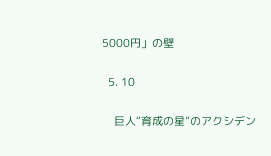5000円」の壁

  5. 10

    巨人“育成の星”のアクシデン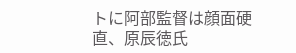トに阿部監督は顔面硬直、原辰徳氏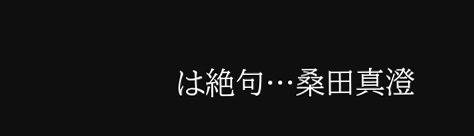は絶句…桑田真澄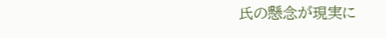氏の懸念が現実に